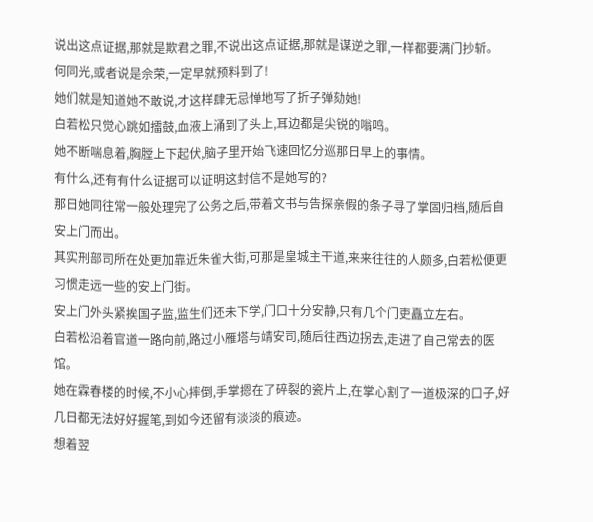说出这点证据,那就是欺君之罪,不说出这点证据,那就是谋逆之罪,一样都要满门抄斩。
何同光,或者说是佘荣,一定早就预料到了!
她们就是知道她不敢说,才这样肆无忌惮地写了折子弹劾她!
白若松只觉心跳如擂鼓,血液上涌到了头上,耳边都是尖锐的嗡鸣。
她不断喘息着,胸膛上下起伏,脑子里开始飞速回忆分巡那日早上的事情。
有什么,还有有什么证据可以证明这封信不是她写的?
那日她同往常一般处理完了公务之后,带着文书与告探亲假的条子寻了掌固归档,随后自安上门而出。
其实刑部司所在处更加靠近朱雀大街,可那是皇城主干道,来来往往的人颇多,白若松便更习惯走远一些的安上门街。
安上门外头紧挨国子监,监生们还未下学,门口十分安静,只有几个门吏矗立左右。
白若松沿着官道一路向前,路过小雁塔与靖安司,随后往西边拐去,走进了自己常去的医馆。
她在霖春楼的时候,不小心摔倒,手掌摁在了碎裂的瓷片上,在掌心割了一道极深的口子,好几日都无法好好握笔,到如今还留有淡淡的痕迹。
想着翌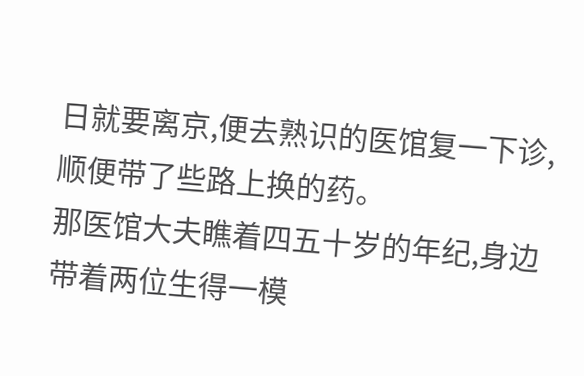日就要离京,便去熟识的医馆复一下诊,顺便带了些路上换的药。
那医馆大夫瞧着四五十岁的年纪,身边带着两位生得一模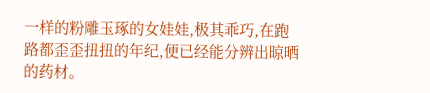一样的粉雕玉琢的女娃娃,极其乖巧,在跑路都歪歪扭扭的年纪,便已经能分辨出晾晒的药材。